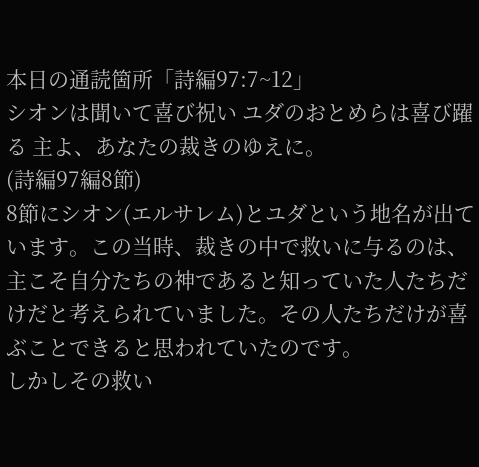本日の通読箇所「詩編97:7~12」
シオンは聞いて喜び祝い ユダのおとめらは喜び躍る 主よ、あなたの裁きのゆえに。
(詩編97編8節)
8節にシオン(エルサレム)とユダという地名が出ています。この当時、裁きの中で救いに与るのは、主こそ自分たちの神であると知っていた人たちだけだと考えられていました。その人たちだけが喜ぶことできると思われていたのです。
しかしその救い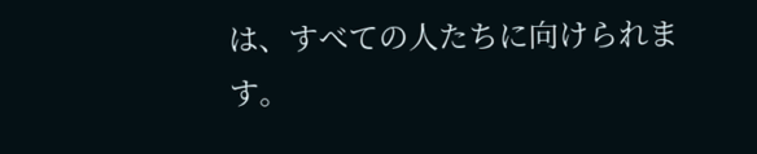は、すべての人たちに向けられます。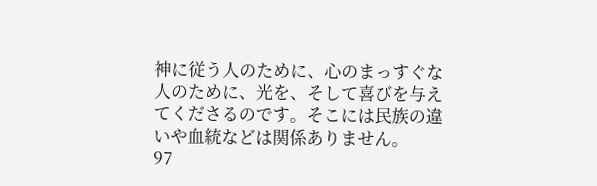神に従う人のために、心のまっすぐな人のために、光を、そして喜びを与えてくださるのです。そこには民族の違いや血統などは関係ありません。
97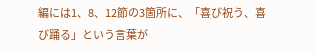編には1、8、12節の3箇所に、「喜び祝う、喜び踊る」という言葉が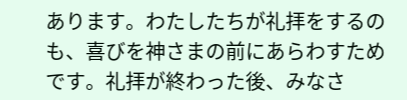あります。わたしたちが礼拝をするのも、喜びを神さまの前にあらわすためです。礼拝が終わった後、みなさ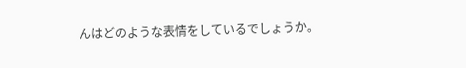んはどのような表情をしているでしょうか。